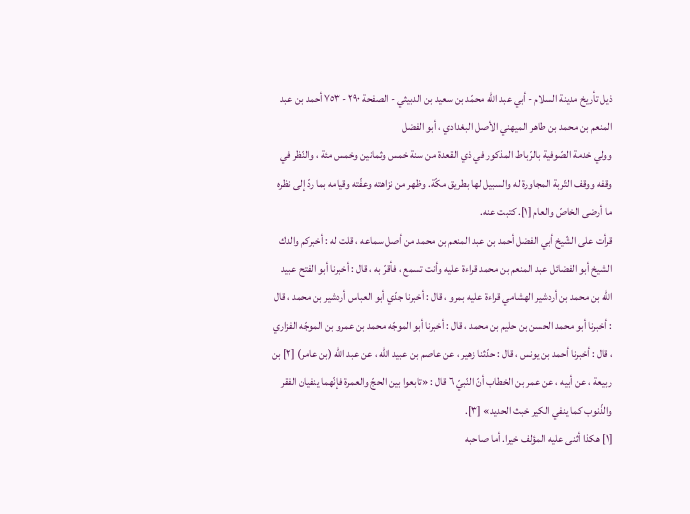ذيل تأريخ مدينة السلام - أبي عبد الله محمّد بن سعيد بن الدبيثي - الصفحة ٢٩٠ - ٧٥٣ أحمد بن عبد المنعم بن محمد بن طاهر الميهني الأصل البغدادي ، أبو الفضل
وولي خدمة الصّوفية بالرّباط المذكور في ذي القعدة من سنة خمس وثمانين وخمس مئة ، والنّظر في وقفه ووقف التّربة المجاورة له والسبيل لها بطريق مكّة. وظهر من نزاهته وعفّته وقيامه بما ردّ إلى نظره ما أرضى الخاصّ والعام [١]. كتبت عنه.
قرأت على الشّيخ أبي الفضل أحمد بن عبد المنعم بن محمد من أصل سماعه ، قلت له : أخبركم والدك الشيخ أبو الفضائل عبد المنعم بن محمد قراءة عليه وأنت تسمع ، فأقرّ به ، قال : أخبرنا أبو الفتح عبيد الله بن محمد بن أردشير الهشامي قراءة عليه بمرو ، قال : أخبرنا جدّي أبو العباس أردشير بن محمد ، قال : أخبرنا أبو محمد الحسن بن حليم بن محمد ، قال : أخبرنا أبو الموجّه محمد بن عمرو بن الموجّه الفزاري ، قال : أخبرنا أحمد بن يونس ، قال : حدّثنا زهير ، عن عاصم بن عبيد الله ، عن عبد الله (بن عامر) [٢] بن ربيعة ، عن أبيه ، عن عمر بن الخطاب أنّ النّبيّ ٦ قال : «تابعوا بين الحجّ والعمرة فإنّهما ينفيان الفقر والذّنوب كما ينفي الكير خبث الحديد» [٣].
[١] هكذا أثنى عليه المؤلف خيرا. أما صاحبه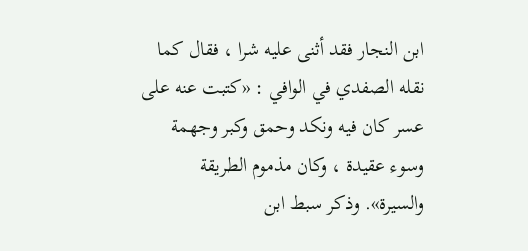ابن النجار فقد أثنى عليه شرا ، فقال كما نقله الصفدي في الوافي : «كتبت عنه على عسر كان فيه ونكد وحمق وكبر وجهمة وسوء عقيدة ، وكان مذموم الطريقة والسيرة». وذكر سبط ابن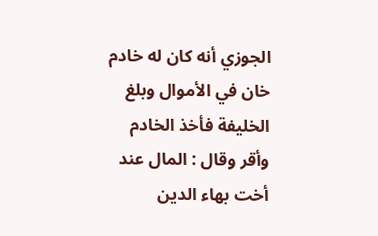الجوزي أنه كان له خادم خان في الأموال وبلغ الخليفة فأخذ الخادم وأقر وقال : المال عند أخت بهاء الدين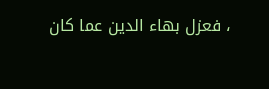، فعزل بهاء الدين عما كان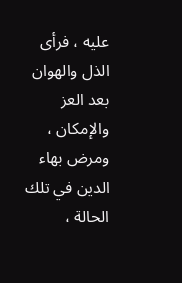عليه ، فرأى الذل والهوان بعد العز والإمكان ، ومرض بهاء الدين في تلك الحالة ،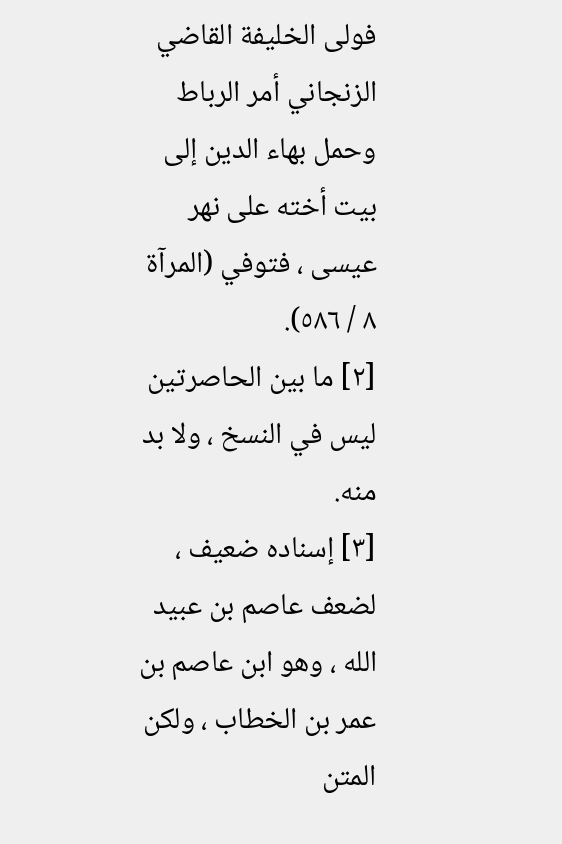فولى الخليفة القاضي الزنجاني أمر الرباط وحمل بهاء الدين إلى بيت أخته على نهر عيسى ، فتوفي (المرآة ٨ / ٥٨٦).
[٢] ما بين الحاصرتين ليس في النسخ ، ولا بد منه.
[٣] إسناده ضعيف ، لضعف عاصم بن عبيد الله ، وهو ابن عاصم بن عمر بن الخطاب ، ولكن المتن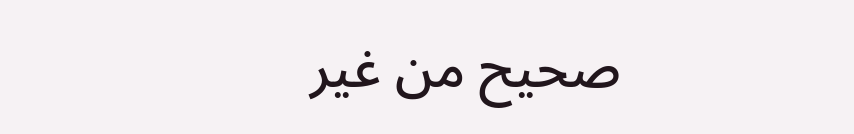صحيح من غير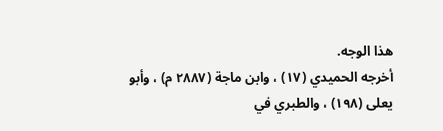هذا الوجه.
أخرجه الحميدي (١٧) ، وابن ماجة (٢٨٨٧ م) ، وأبو يعلى (١٩٨) ، والطبري في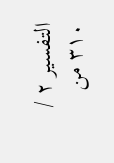التفسير ٢ / ٣١٠ من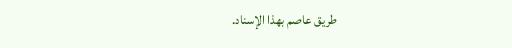طريق عاصم بهذا الإسناد.